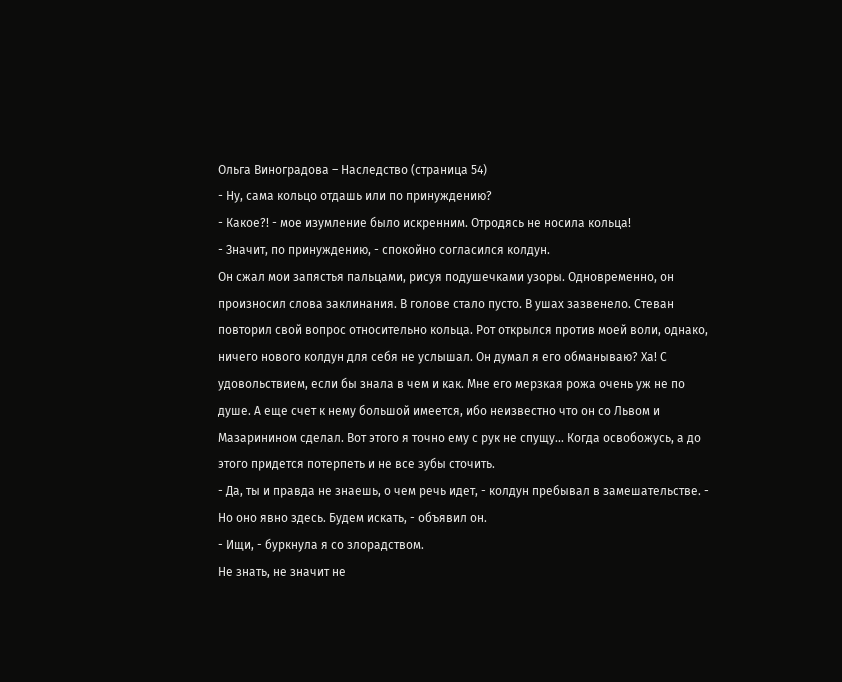Ольга Виноградова – Наследство (страница 54)
- Ну, сама кольцо отдашь или по принуждению?
- Какое?! - мое изумление было искренним. Отродясь не носила кольца!
- Значит, по принуждению, - спокойно согласился колдун.
Он сжал мои запястья пальцами, рисуя подушечками узоры. Одновременно, он произносил слова заклинания. В голове стало пусто. В ушах зазвенело. Стеван повторил свой вопрос относительно кольца. Рот открылся против моей воли, однако, ничего нового колдун для себя не услышал. Он думал я его обманываю? Ха! С удовольствием, если бы знала в чем и как. Мне его мерзкая рожа очень уж не по душе. А еще счет к нему большой имеется, ибо неизвестно что он со Львом и Мазаринином сделал. Вот этого я точно ему с рук не спущу... Когда освобожусь, а до этого придется потерпеть и не все зубы сточить.
- Да, ты и правда не знаешь, о чем речь идет, - колдун пребывал в замешательстве. - Но оно явно здесь. Будем искать, - объявил он.
- Ищи, - буркнула я со злорадством.
Не знать, не значит не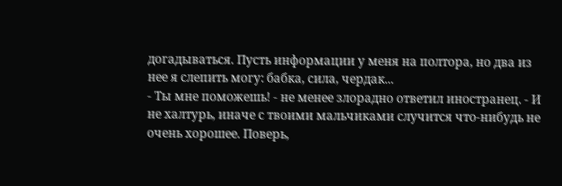догадываться. Пусть информации у меня на полтора, но два из нее я слепить могу: бабка, сила, чердак...
- Ты мне поможешь! - не менее злорадно ответил иностранец. - И не халтурь, иначе с твоими мальчиками случится что-нибудь не очень хорошее. Поверь,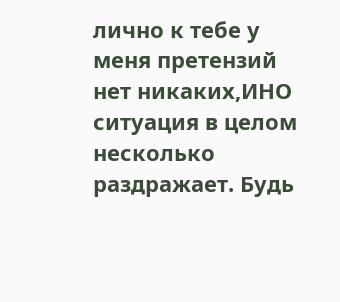лично к тебе у меня претензий нет никаких,ИНО ситуация в целом несколько раздражает. Будь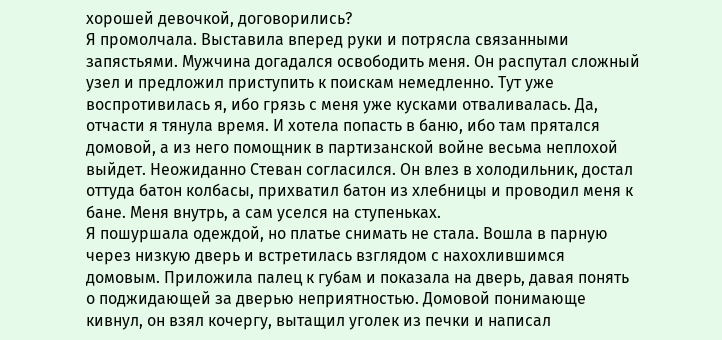хорошей девочкой, договорились?
Я промолчала. Выставила вперед руки и потрясла связанными запястьями. Мужчина догадался освободить меня. Он распутал сложный узел и предложил приступить к поискам немедленно. Тут уже воспротивилась я, ибо грязь с меня уже кусками отваливалась. Да, отчасти я тянула время. И хотела попасть в баню, ибо там прятался домовой, а из него помощник в партизанской войне весьма неплохой выйдет. Неожиданно Стеван согласился. Он влез в холодильник, достал оттуда батон колбасы, прихватил батон из хлебницы и проводил меня к бане. Меня внутрь, а сам уселся на ступеньках.
Я пошуршала одеждой, но платье снимать не стала. Вошла в парную через низкую дверь и встретилась взглядом с нахохлившимся домовым. Приложила палец к губам и показала на дверь, давая понять о поджидающей за дверью неприятностью. Домовой понимающе кивнул, он взял кочергу, вытащил уголек из печки и написал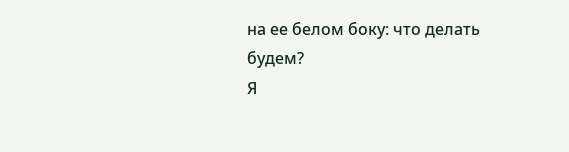на ее белом боку: что делать будем?
Я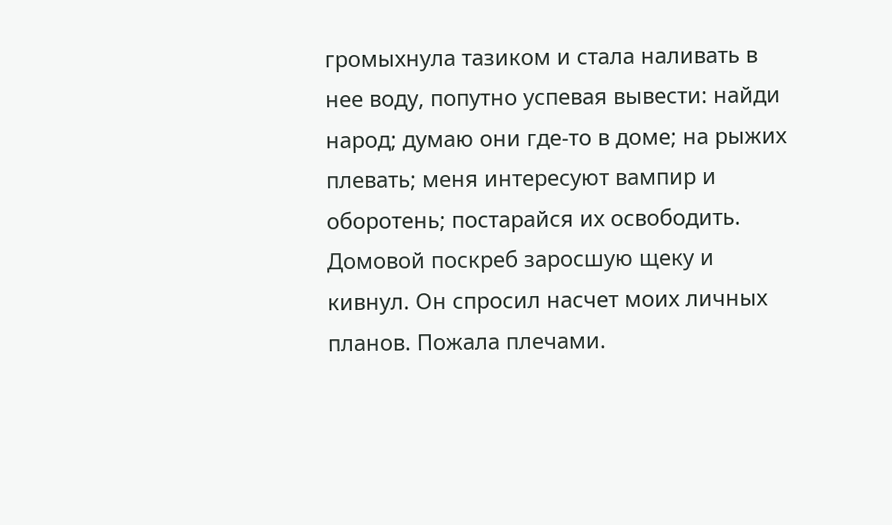громыхнула тазиком и стала наливать в нее воду, попутно успевая вывести: найди народ; думаю они где-то в доме; на рыжих плевать; меня интересуют вампир и оборотень; постарайся их освободить. Домовой поскреб заросшую щеку и кивнул. Он спросил насчет моих личных планов. Пожала плечами.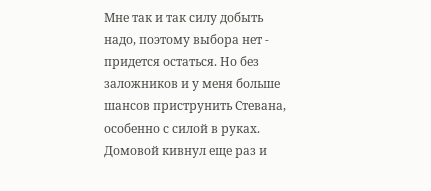Мне так и так силу добыть надо, поэтому выбора нет - придется остаться. Но без заложников и у меня больше шансов приструнить Стевана, особенно с силой в руках. Домовой кивнул еще раз и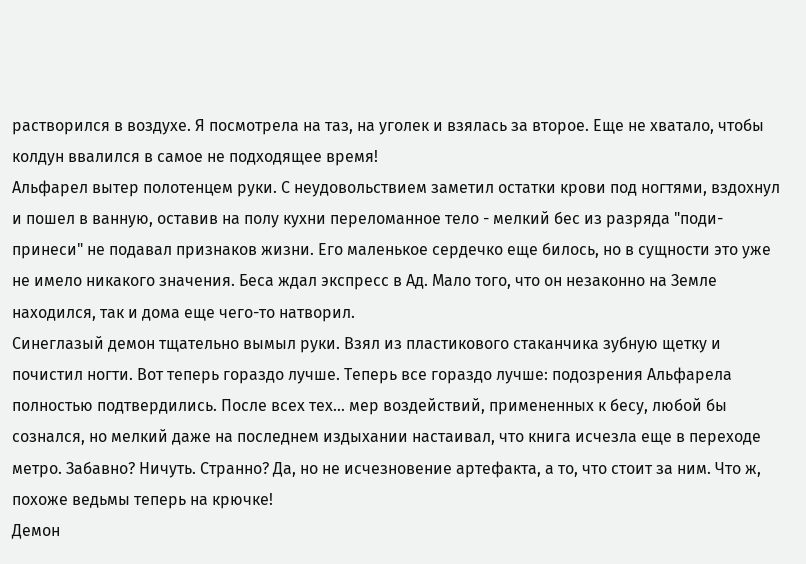растворился в воздухе. Я посмотрела на таз, на уголек и взялась за второе. Еще не хватало, чтобы колдун ввалился в самое не подходящее время!
Альфарел вытер полотенцем руки. С неудовольствием заметил остатки крови под ногтями, вздохнул и пошел в ванную, оставив на полу кухни переломанное тело - мелкий бес из разряда "поди-принеси" не подавал признаков жизни. Его маленькое сердечко еще билось, но в сущности это уже не имело никакого значения. Беса ждал экспресс в Ад. Мало того, что он незаконно на Земле находился, так и дома еще чего-то натворил.
Синеглазый демон тщательно вымыл руки. Взял из пластикового стаканчика зубную щетку и почистил ногти. Вот теперь гораздо лучше. Теперь все гораздо лучше: подозрения Альфарела полностью подтвердились. После всех тех... мер воздействий, примененных к бесу, любой бы сознался, но мелкий даже на последнем издыхании настаивал, что книга исчезла еще в переходе метро. Забавно? Ничуть. Странно? Да, но не исчезновение артефакта, а то, что стоит за ним. Что ж, похоже ведьмы теперь на крючке!
Демон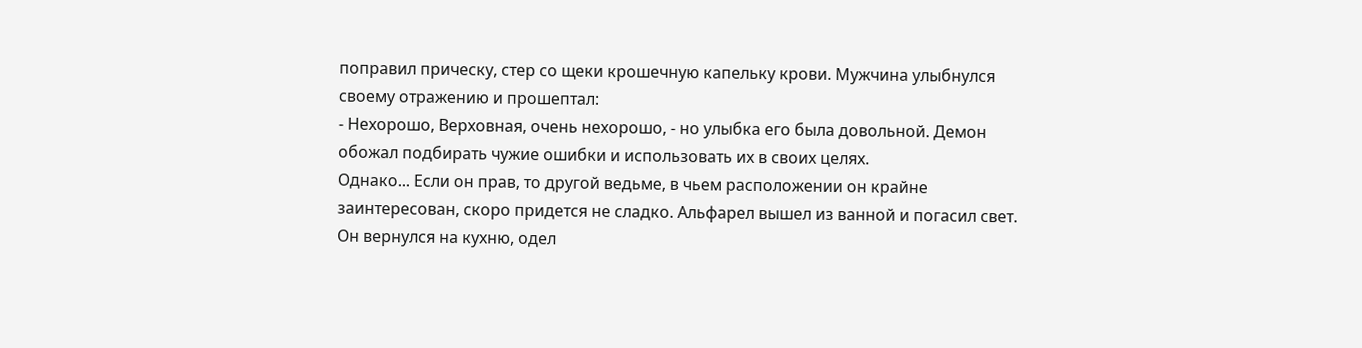поправил прическу, стер со щеки крошечную капельку крови. Мужчина улыбнулся своему отражению и прошептал:
- Нехорошо, Верховная, очень нехорошо, - но улыбка его была довольной. Демон обожал подбирать чужие ошибки и использовать их в своих целях.
Однако... Если он прав, то другой ведьме, в чьем расположении он крайне заинтересован, скоро придется не сладко. Альфарел вышел из ванной и погасил свет. Он вернулся на кухню, одел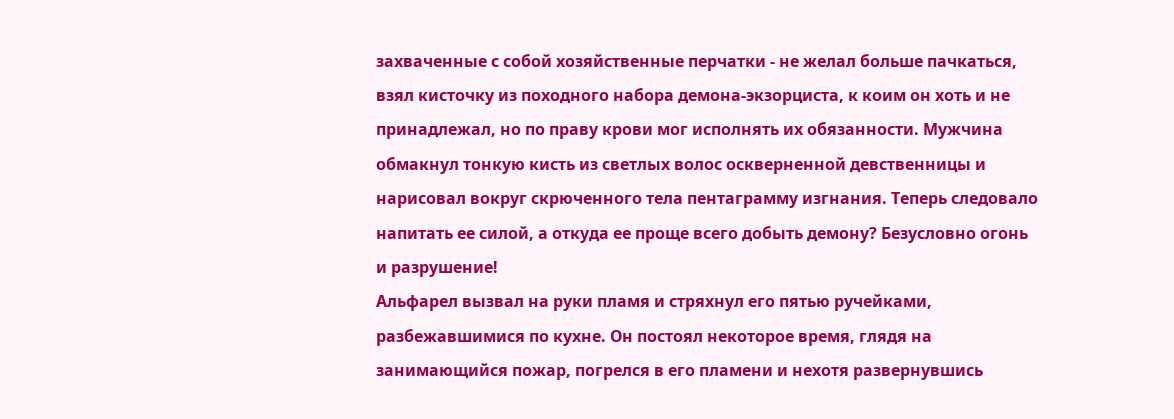захваченные с собой хозяйственные перчатки - не желал больше пачкаться, взял кисточку из походного набора демона-экзорциста, к коим он хоть и не принадлежал, но по праву крови мог исполнять их обязанности. Мужчина обмакнул тонкую кисть из светлых волос оскверненной девственницы и нарисовал вокруг скрюченного тела пентаграмму изгнания. Теперь следовало напитать ее силой, а откуда ее проще всего добыть демону? Безусловно огонь и разрушение!
Альфарел вызвал на руки пламя и стряхнул его пятью ручейками, разбежавшимися по кухне. Он постоял некоторое время, глядя на занимающийся пожар, погрелся в его пламени и нехотя развернувшись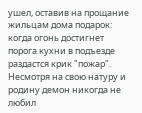ушел, оставив на прощание жильцам дома подарок: когда огонь достигнет порога кухни в подъезде раздастся крик "пожар". Несмотря на свою натуру и родину демон никогда не любил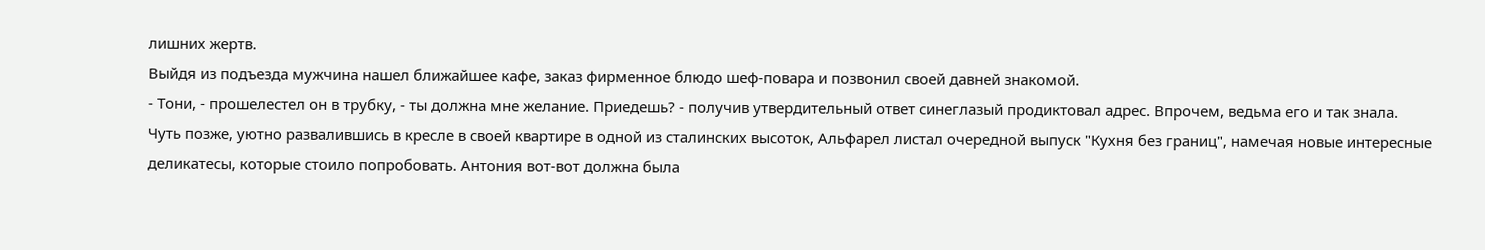лишних жертв.
Выйдя из подъезда мужчина нашел ближайшее кафе, заказ фирменное блюдо шеф-повара и позвонил своей давней знакомой.
- Тони, - прошелестел он в трубку, - ты должна мне желание. Приедешь? - получив утвердительный ответ синеглазый продиктовал адрес. Впрочем, ведьма его и так знала.
Чуть позже, уютно развалившись в кресле в своей квартире в одной из сталинских высоток, Альфарел листал очередной выпуск "Кухня без границ", намечая новые интересные деликатесы, которые стоило попробовать. Антония вот-вот должна была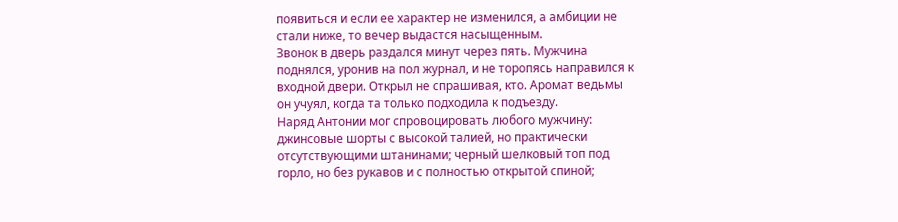появиться и если ее характер не изменился, а амбиции не стали ниже, то вечер выдастся насыщенным.
Звонок в дверь раздался минут через пять. Мужчина поднялся, уронив на пол журнал, и не торопясь направился к входной двери. Открыл не спрашивая, кто. Аромат ведьмы он учуял, когда та только подходила к подъезду.
Наряд Антонии мог спровоцировать любого мужчину: джинсовые шорты с высокой талией, но практически отсутствующими штанинами; черный шелковый топ под горло, но без рукавов и с полностью открытой спиной;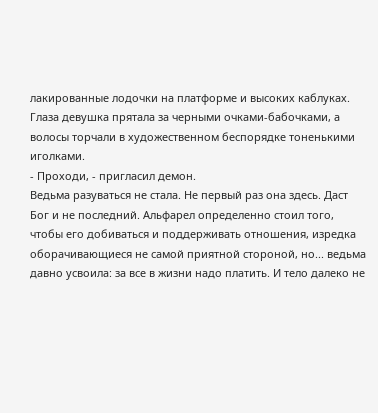лакированные лодочки на платформе и высоких каблуках. Глаза девушка прятала за черными очками-бабочками, а волосы торчали в художественном беспорядке тоненькими иголками.
- Проходи, - пригласил демон.
Ведьма разуваться не стала. Не первый раз она здесь. Даст Бог и не последний. Альфарел определенно стоил того, чтобы его добиваться и поддерживать отношения, изредка оборачивающиеся не самой приятной стороной, но... ведьма давно усвоила: за все в жизни надо платить. И тело далеко не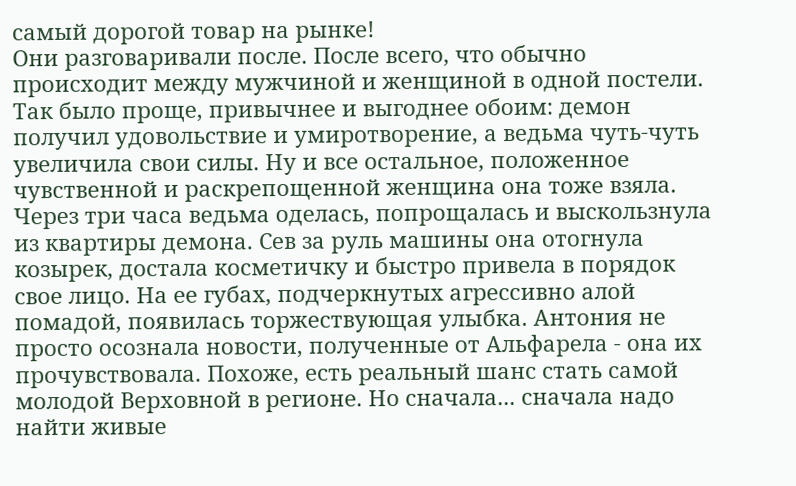самый дорогой товар на рынке!
Они разговаривали после. После всего, что обычно происходит между мужчиной и женщиной в одной постели. Так было проще, привычнее и выгоднее обоим: демон получил удовольствие и умиротворение, а ведьма чуть-чуть увеличила свои силы. Ну и все остальное, положенное чувственной и раскрепощенной женщина она тоже взяла.
Через три часа ведьма оделась, попрощалась и выскользнула из квартиры демона. Сев за руль машины она отогнула козырек, достала косметичку и быстро привела в порядок свое лицо. На ее губах, подчеркнутых агрессивно алой помадой, появилась торжествующая улыбка. Антония не просто осознала новости, полученные от Альфарела - она их прочувствовала. Похоже, есть реальный шанс стать самой молодой Верховной в регионе. Но сначала... сначала надо найти живые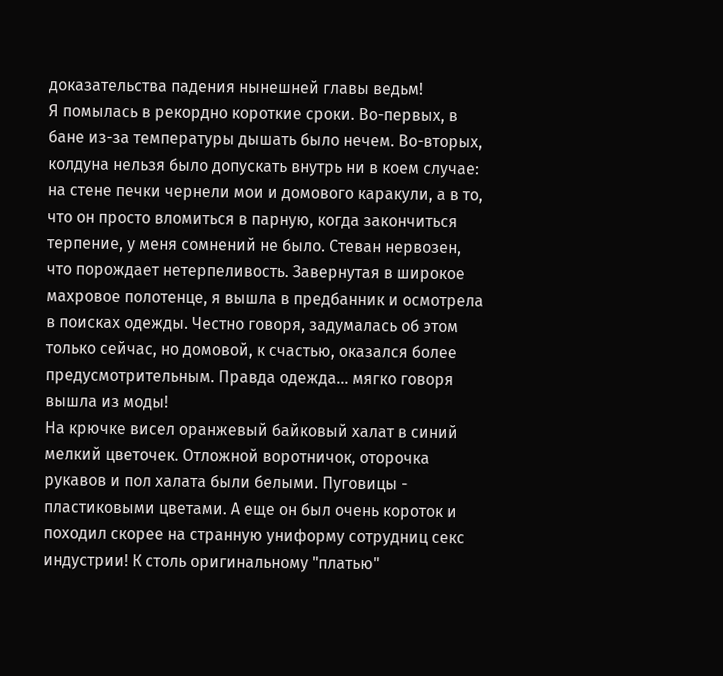доказательства падения нынешней главы ведьм!
Я помылась в рекордно короткие сроки. Во-первых, в бане из-за температуры дышать было нечем. Во-вторых, колдуна нельзя было допускать внутрь ни в коем случае: на стене печки чернели мои и домового каракули, а в то, что он просто вломиться в парную, когда закончиться терпение, у меня сомнений не было. Стеван нервозен, что порождает нетерпеливость. Завернутая в широкое махровое полотенце, я вышла в предбанник и осмотрела в поисках одежды. Честно говоря, задумалась об этом только сейчас, но домовой, к счастью, оказался более предусмотрительным. Правда одежда... мягко говоря вышла из моды!
На крючке висел оранжевый байковый халат в синий мелкий цветочек. Отложной воротничок, оторочка рукавов и пол халата были белыми. Пуговицы - пластиковыми цветами. А еще он был очень короток и походил скорее на странную униформу сотрудниц секс индустрии! К столь оригинальному "платью"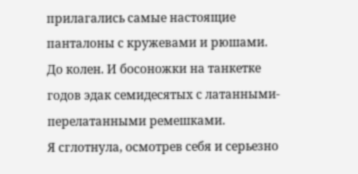прилагались самые настоящие панталоны с кружевами и рюшами. До колен. И босоножки на танкетке годов эдак семидесятых с латанными-перелатанными ремешками.
Я сглотнула, осмотрев себя и серьезно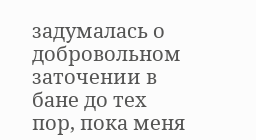задумалась о добровольном заточении в бане до тех пор, пока меня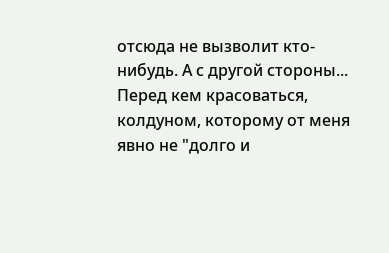отсюда не вызволит кто-нибудь. А с другой стороны... Перед кем красоваться, колдуном, которому от меня явно не "долго и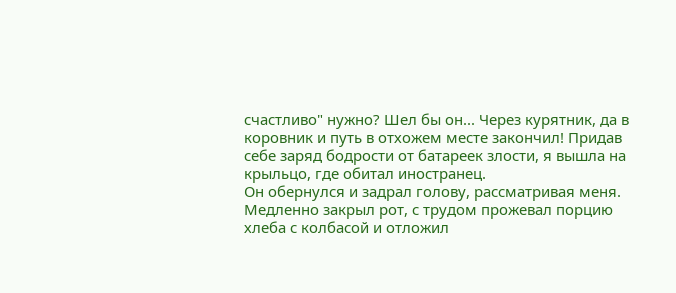счастливо" нужно? Шел бы он... Через курятник, да в коровник и путь в отхожем месте закончил! Придав себе заряд бодрости от батареек злости, я вышла на крыльцо, где обитал иностранец.
Он обернулся и задрал голову, рассматривая меня. Медленно закрыл рот, с трудом прожевал порцию хлеба с колбасой и отложил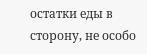остатки еды в сторону, не особо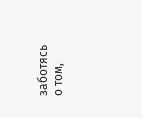заботясь о том,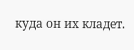куда он их кладет.